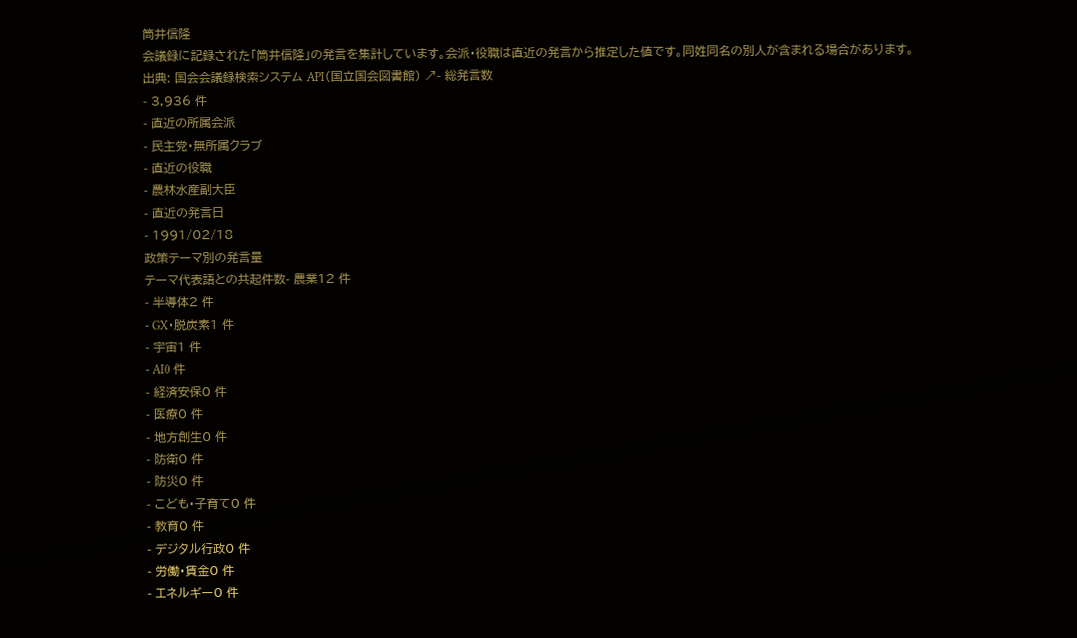筒井信隆
会議録に記録された「筒井信隆」の発言を集計しています。会派・役職は直近の発言から推定した値です。同姓同名の別人が含まれる場合があります。
出典: 国会会議録検索システム API(国立国会図書館) ↗- 総発言数
- 3,936 件
- 直近の所属会派
- 民主党・無所属クラブ
- 直近の役職
- 農林水産副大臣
- 直近の発言日
- 1991/02/18
政策テーマ別の発言量
テーマ代表語との共起件数- 農業12 件
- 半導体2 件
- GX・脱炭素1 件
- 宇宙1 件
- AI0 件
- 経済安保0 件
- 医療0 件
- 地方創生0 件
- 防衛0 件
- 防災0 件
- こども・子育て0 件
- 教育0 件
- デジタル行政0 件
- 労働・賃金0 件
- エネルギー0 件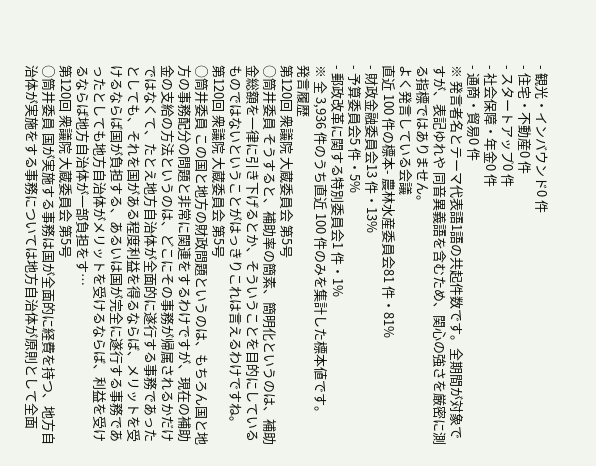- 観光・インバウンド0 件
- 住宅・不動産0 件
- スタートアップ0 件
- 社会保障・年金0 件
- 通商・貿易0 件
※ 発言者名とテーマ代表語1語の共起件数です。全期間が対象ですが、表記ゆれや 同音異義語を含むため、関心の強さを厳密に測る指標ではありません。
よく発言している会議
直近 100 件の標本- 農林水産委員会81 件・81%
- 財政金融委員会13 件・13%
- 予算委員会5 件・5%
- 郵政改革に関する特別委員会1 件・1%
※ 全 3,936 件のうち直近 100 件のみを集計した標本値です。
発言履歴
第120回 衆議院 大蔵委員会 第5号
○筒井委員 そうすると、補助率の簡素、簡明化というのは、補助金総額を一律に引き下げるとか、そういうことを目的にしているものではないということがはっきりこれは言えるわけですね。
第120回 衆議院 大蔵委員会 第5号
○筒井委員 この国と地方の財政問題というのは、もちろん国と地方の事務配分の問題と非常に関連をするわけですが、現在の補助金の支給の方法というのは、どこにその事務が帰属されるかだけではなくて、たとえ地方自治体が全面的に遂行する事務であったとしても、それを国がある程度利益を得るならば、メリットを受けるならば国が負担する、あるいは国が完全に遂行する事務であったとしても地方自治体がメリットを受けるならば、利益を受けるならば地方自治体が一部負担をす…
第120回 衆議院 大蔵委員会 第5号
○筒井委員 国が実施する事務は国が全面的に経費を持つ、地方自治体が実施をする事務については地方自治体が原則として全面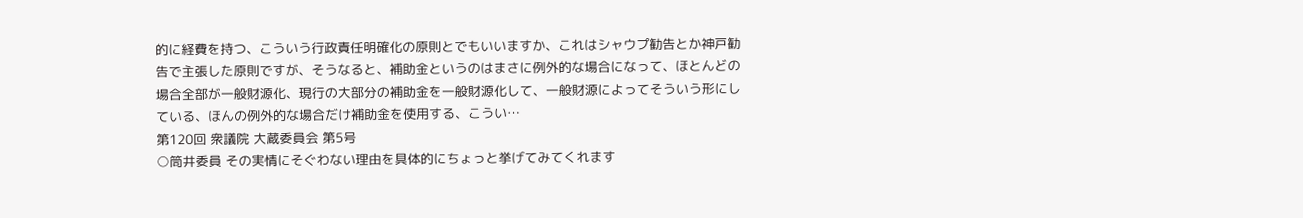的に経費を持つ、こういう行政責任明確化の原則とでもいいますか、これはシャウプ勧告とか神戸勧告で主張した原則ですが、そうなると、補助金というのはまさに例外的な場合になって、ほとんどの場合全部が一般財源化、現行の大部分の補助金を一般財源化して、一般財源によってそういう形にしている、ほんの例外的な場合だけ補助金を使用する、こうい…
第120回 衆議院 大蔵委員会 第5号
○筒井委員 その実情にそぐわない理由を具体的にちょっと挙げてみてくれます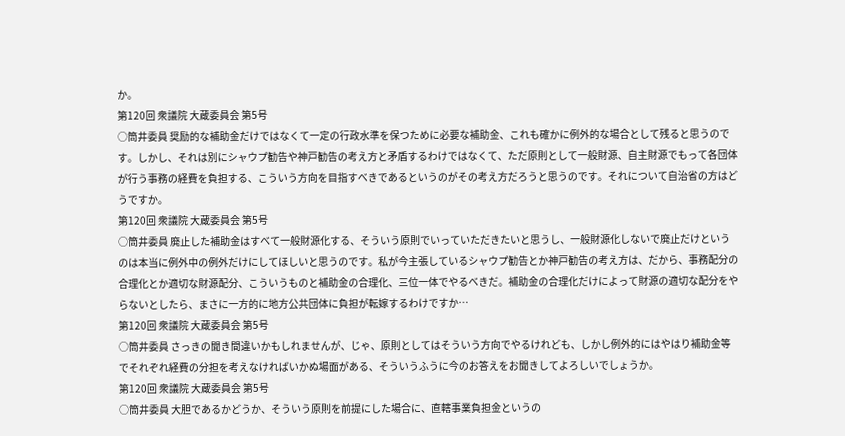か。
第120回 衆議院 大蔵委員会 第5号
○筒井委員 奨励的な補助金だけではなくて一定の行政水準を保つために必要な補助金、これも確かに例外的な場合として残ると思うのです。しかし、それは別にシャウプ勧告や神戸勧告の考え方と矛盾するわけではなくて、ただ原則として一般財源、自主財源でもって各団体が行う事務の経費を負担する、こういう方向を目指すべきであるというのがその考え方だろうと思うのです。それについて自治省の方はどうですか。
第120回 衆議院 大蔵委員会 第5号
○筒井委員 廃止した補助金はすべて一般財源化する、そういう原則でいっていただきたいと思うし、一般財源化しないで廃止だけというのは本当に例外中の例外だけにしてほしいと思うのです。私が今主張しているシャウプ勧告とか神戸勧告の考え方は、だから、事務配分の合理化とか適切な財源配分、こういうものと補助金の合理化、三位一体でやるべきだ。補助金の合理化だけによって財源の適切な配分をやらないとしたら、まさに一方的に地方公共団体に負担が転嫁するわけですか…
第120回 衆議院 大蔵委員会 第5号
○筒井委員 さっきの聞き間違いかもしれませんが、じゃ、原則としてはそういう方向でやるけれども、しかし例外的にはやはり補助金等でそれぞれ経費の分担を考えなければいかぬ場面がある、そういうふうに今のお答えをお聞きしてよろしいでしょうか。
第120回 衆議院 大蔵委員会 第5号
○筒井委員 大胆であるかどうか、そういう原則を前提にした場合に、直轄事業負担金というの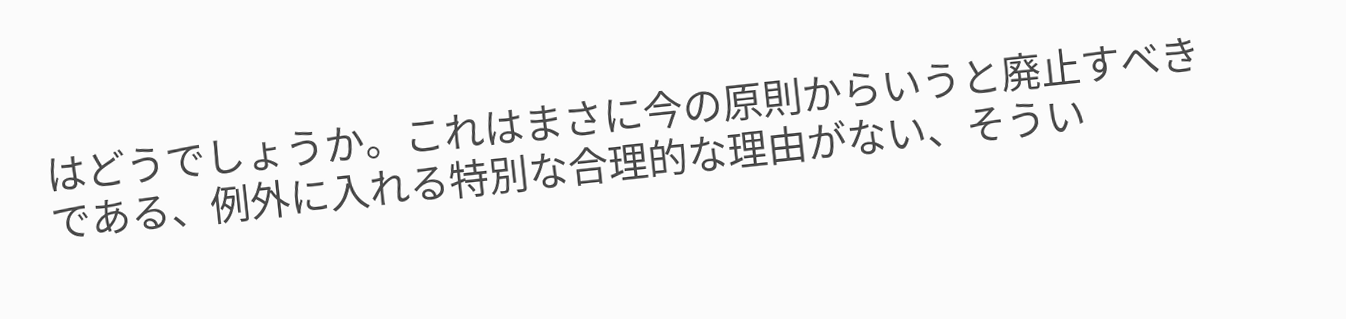はどうでしょうか。これはまさに今の原則からいうと廃止すべきである、例外に入れる特別な合理的な理由がない、そうい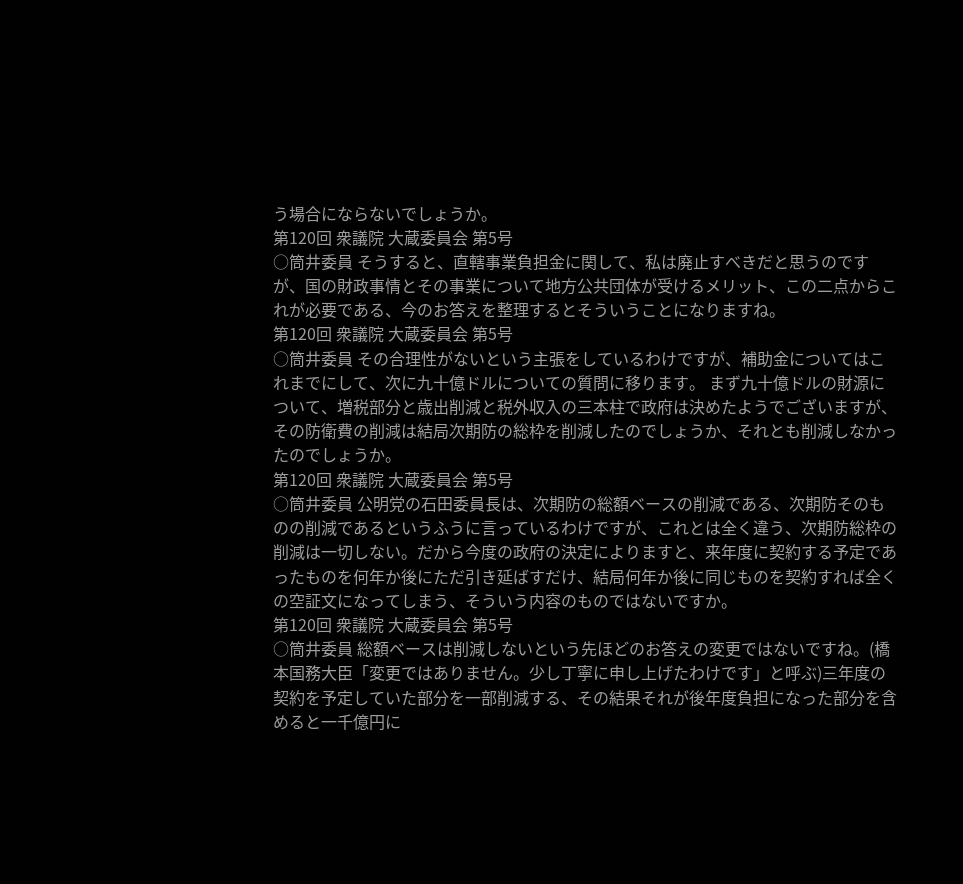う場合にならないでしょうか。
第120回 衆議院 大蔵委員会 第5号
○筒井委員 そうすると、直轄事業負担金に関して、私は廃止すべきだと思うのですが、国の財政事情とその事業について地方公共団体が受けるメリット、この二点からこれが必要である、今のお答えを整理するとそういうことになりますね。
第120回 衆議院 大蔵委員会 第5号
○筒井委員 その合理性がないという主張をしているわけですが、補助金についてはこれまでにして、次に九十億ドルについての質問に移ります。 まず九十億ドルの財源について、増税部分と歳出削減と税外収入の三本柱で政府は決めたようでございますが、その防衛費の削減は結局次期防の総枠を削減したのでしょうか、それとも削減しなかったのでしょうか。
第120回 衆議院 大蔵委員会 第5号
○筒井委員 公明党の石田委員長は、次期防の総額ベースの削減である、次期防そのものの削減であるというふうに言っているわけですが、これとは全く違う、次期防総枠の削減は一切しない。だから今度の政府の決定によりますと、来年度に契約する予定であったものを何年か後にただ引き延ばすだけ、結局何年か後に同じものを契約すれば全くの空証文になってしまう、そういう内容のものではないですか。
第120回 衆議院 大蔵委員会 第5号
○筒井委員 総額ベースは削減しないという先ほどのお答えの変更ではないですね。(橋本国務大臣「変更ではありません。少し丁寧に申し上げたわけです」と呼ぶ)三年度の契約を予定していた部分を一部削減する、その結果それが後年度負担になった部分を含めると一千億円に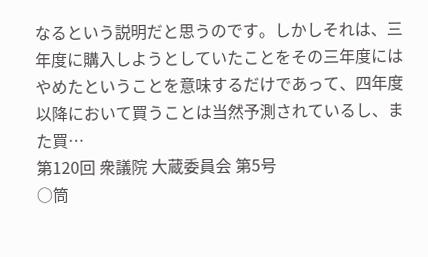なるという説明だと思うのです。しかしそれは、三年度に購入しようとしていたことをその三年度にはやめたということを意味するだけであって、四年度以降において買うことは当然予測されているし、また買…
第120回 衆議院 大蔵委員会 第5号
○筒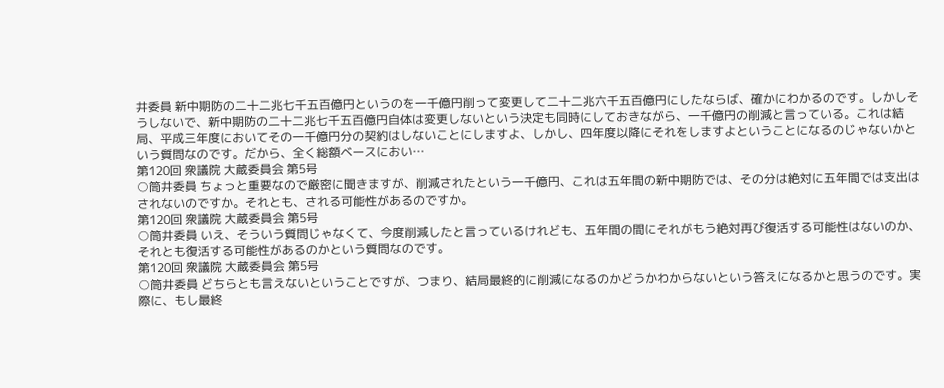井委員 新中期防の二十二兆七千五百億円というのを一千億円削って変更して二十二兆六千五百億円にしたならば、確かにわかるのです。しかしそうしないで、新中期防の二十二兆七千五百億円自体は変更しないという決定も同時にしておきながら、一千億円の削減と言っている。これは結局、平成三年度においてその一千億円分の契約はしないことにしますよ、しかし、四年度以降にそれをしますよということになるのじゃないかという質問なのです。だから、全く総額ベースにおい…
第120回 衆議院 大蔵委員会 第5号
○筒井委員 ちょっと重要なので厳密に聞きますが、削減されたという一千億円、これは五年間の新中期防では、その分は絶対に五年間では支出はされないのですか。それとも、される可能性があるのですか。
第120回 衆議院 大蔵委員会 第5号
○筒井委員 いえ、そういう質問じゃなくて、今度削減したと言っているけれども、五年間の間にそれがもう絶対再び復活する可能性はないのか、それとも復活する可能性があるのかという質問なのです。
第120回 衆議院 大蔵委員会 第5号
○筒井委員 どちらとも言えないということですが、つまり、結局最終的に削減になるのかどうかわからないという答えになるかと思うのです。実際に、もし最終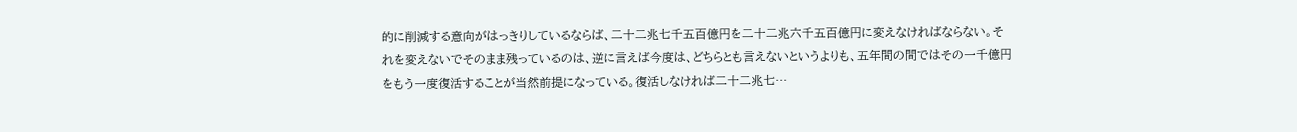的に削減する意向がはっきりしているならば、二十二兆七千五百億円を二十二兆六千五百億円に変えなければならない。それを変えないでそのまま残っているのは、逆に言えば今度は、どちらとも言えないというよりも、五年間の間ではその一千億円をもう一度復活することが当然前提になっている。復活しなければ二十二兆七…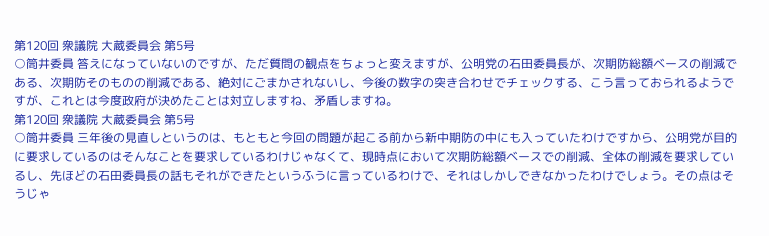第120回 衆議院 大蔵委員会 第5号
○筒井委員 答えになっていないのですが、ただ質問の観点をちょっと変えますが、公明党の石田委員長が、次期防総額ベースの削減である、次期防そのものの削減である、絶対にごまかされないし、今後の数字の突き合わせでチェックする、こう言っておられるようですが、これとは今度政府が決めたことは対立しますね、矛盾しますね。
第120回 衆議院 大蔵委員会 第5号
○筒井委員 三年後の見直しというのは、もともと今回の問題が起こる前から新中期防の中にも入っていたわけですから、公明党が目的に要求しているのはそんなことを要求しているわけじゃなくて、現時点において次期防総額ベースでの削減、全体の削減を要求しているし、先ほどの石田委員長の話もそれができたというふうに言っているわけで、それはしかしできなかったわけでしょう。その点はそうじゃ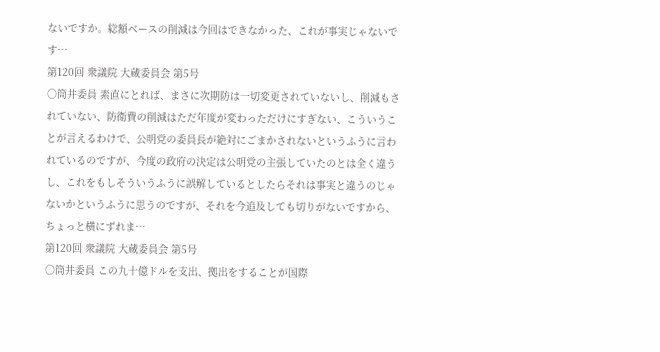ないですか。総額ベースの削減は今回はできなかった、これが事実じゃないです…
第120回 衆議院 大蔵委員会 第5号
○筒井委員 素直にとれば、まさに次期防は一切変更されていないし、削減もされていない、防衛費の削減はただ年度が変わっただけにすぎない、こういうことが言えるわけで、公明党の委員長が絶対にごまかされないというふうに言われているのですが、今度の政府の決定は公明党の主張していたのとは全く違うし、これをもしそういうふうに誤解しているとしたらそれは事実と違うのじゃないかというふうに思うのですが、それを今追及しても切りがないですから、ちょっと横にずれま…
第120回 衆議院 大蔵委員会 第5号
○筒井委員 この九十億ドルを支出、拠出をすることが国際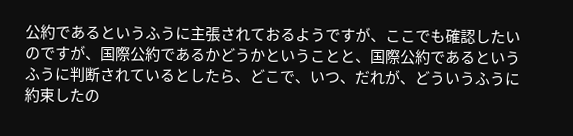公約であるというふうに主張されておるようですが、ここでも確認したいのですが、国際公約であるかどうかということと、国際公約であるというふうに判断されているとしたら、どこで、いつ、だれが、どういうふうに約束したの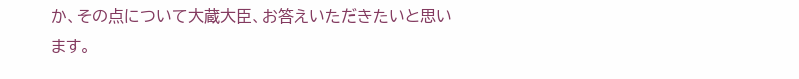か、その点について大蔵大臣、お答えいただきたいと思います。